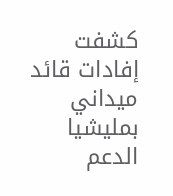كشفت إفادات قائد ميداني بمليشيا الدعم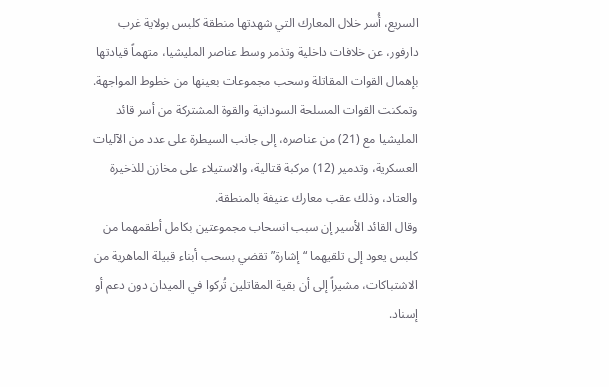السريع، أُسر خلال المعارك التي شهدتها منطقة كلبس بولاية غرب دارفور، عن خلافات داخلية وتذمر وسط عناصر المليشيا، متهماً قيادتها بإهمال القوات المقاتلة وسحب مجموعات بعينها من خطوط المواجهة.
وتمكنت القوات المسلحة السودانية والقوة المشتركة من أسر قائد المليشيا مع (21) من عناصره، إلى جانب السيطرة على عدد من الآليات العسكرية، وتدمير (12) مركبة قتالية، والاستيلاء على مخازن للذخيرة والعتاد، وذلك عقب معارك عنيفة بالمنطقة.
وقال القائد الأسير إن سبب انسحاب مجموعتين بكامل أطقمهما من كلبس يعود إلى تلقيهما “إشارة” تقضي بسحب أبناء قبيلة الماهرية من الاشتباكات، مشيراً إلى أن بقية المقاتلين تُركوا في الميدان دون دعم أو إسناد.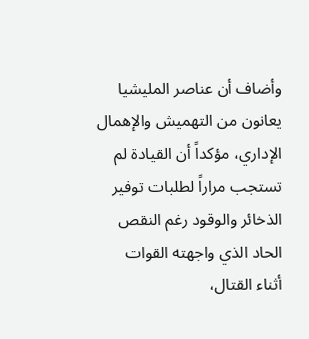وأضاف أن عناصر المليشيا يعانون من التهميش والإهمال الإداري، مؤكداً أن القيادة لم تستجب مراراً لطلبات توفير الذخائر والوقود رغم النقص الحاد الذي واجهته القوات أثناء القتال،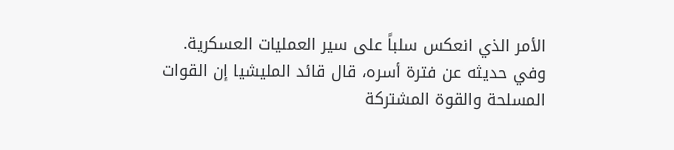الأمر الذي انعكس سلباً على سير العمليات العسكرية.
وفي حديثه عن فترة أسره، قال قائد المليشيا إن القوات المسلحة والقوة المشتركة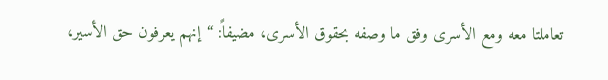تعاملتا معه ومع الأسرى وفق ما وصفه بحقوق الأسرى، مضيفاً: “إنهم يعرفون حق الأسير،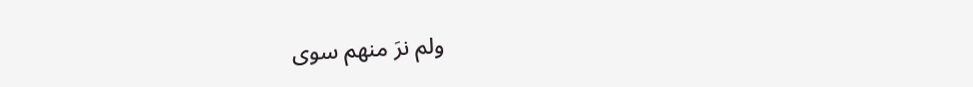ولم نرَ منهم سوى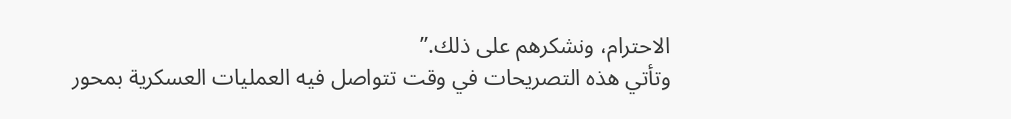الاحترام، ونشكرهم على ذلك.”
وتأتي هذه التصريحات في وقت تتواصل فيه العمليات العسكرية بمحور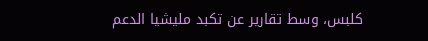كلبس، وسط تقارير عن تكبد مليشيا الدعم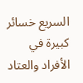السريع خسائر كبيرة في الأفراد والعتاد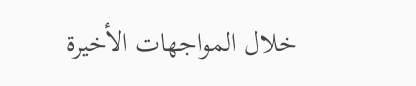خلال المواجهات الأخيرة